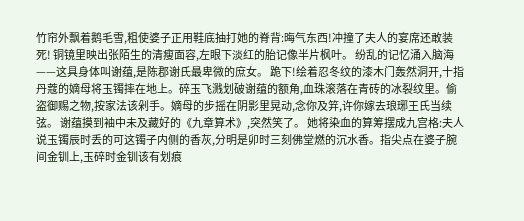竹帘外飘着鹅毛雪,粗使婆子正用鞋底抽打她的脊背:晦气东西!冲撞了夫人的宴席还敢装死! 铜镜里映出张陌生的清瘦面容,左眼下淡红的胎记像半片枫叶。 纷乱的记忆涌入脑海——这具身体叫谢蕴,是陈郡谢氏最卑微的庶女。 跪下!绘着忍冬纹的漆木门轰然洞开,十指丹蔻的嫡母将玉镯摔在地上。碎玉飞溅划破谢蕴的额角,血珠滚落在青砖的冰裂纹里。偷盗御赐之物,按家法该剁手。嫡母的步摇在阴影里晃动,念你及笄,许你嫁去琅琊王氏当续弦。 谢蕴摸到袖中未及藏好的《九章算术》,突然笑了。 她将染血的算筹摆成九宫格:夫人说玉镯辰时丢的可这镯子内侧的香灰,分明是卯时三刻佛堂燃的沉水香。指尖点在婆子腕间金钏上,玉碎时金钏该有划痕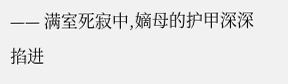—— 满室死寂中,嫡母的护甲深深掐进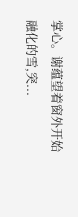掌心。谢蕴望着窗外开始融化的雪,突...